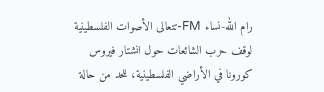رام الله-نساء FM-تتعالى الأصوات الفلسطينية لوقف حرب الشائعات حول انشتار فيروس كورونا في الأراضي الفلسطينية، للحد من حالة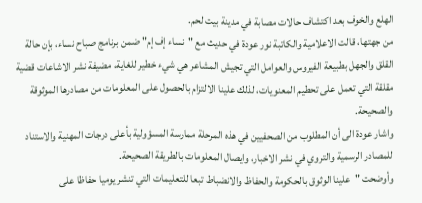الهلع والخوف بعد اكتشاف حالات مصابة في مدينة بيت لحم.
من جهتها، قالت الاعلامية والكاتبة نور عودة في حديث مع "نساء إف إم" ضمن برنامج صباح نساء، بإن حالة القلق والجهل بطبيعة الفيروس والعوامل التي تجيش المشاعر هي شيء خطير للغاية، مضيفة نشر الاشاعات قضية مقلقة التي تعمل على تحطيم المعنويات، لذلك علينا الالتزام بالحصول على المعلومات من مصادرها الموثوقة والصحيحة.
واشار عودة الى أن المطلوب من الصحفيين في هذه المرحلة ممارسة المسؤولية بأعلى درجات المهنية والاستناد للمصادر الرسمية والتروي في نشر الاخبار، وايصال المعلومات بالطريقة الصحيحة.
وأوضحت "علينا الوثوق بالحكومة والحفاظ والانضباط تبعا للتعليمات التي تنشر يوميا حفاظا على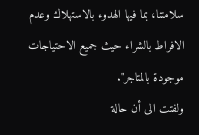سلامتنا، بما فيها الهدوء بالاستهلاك وعدم الافراط بالشراء حيث جميع الاحتياجات موجودة بالمتاجر".
ولفتت الى أن حالة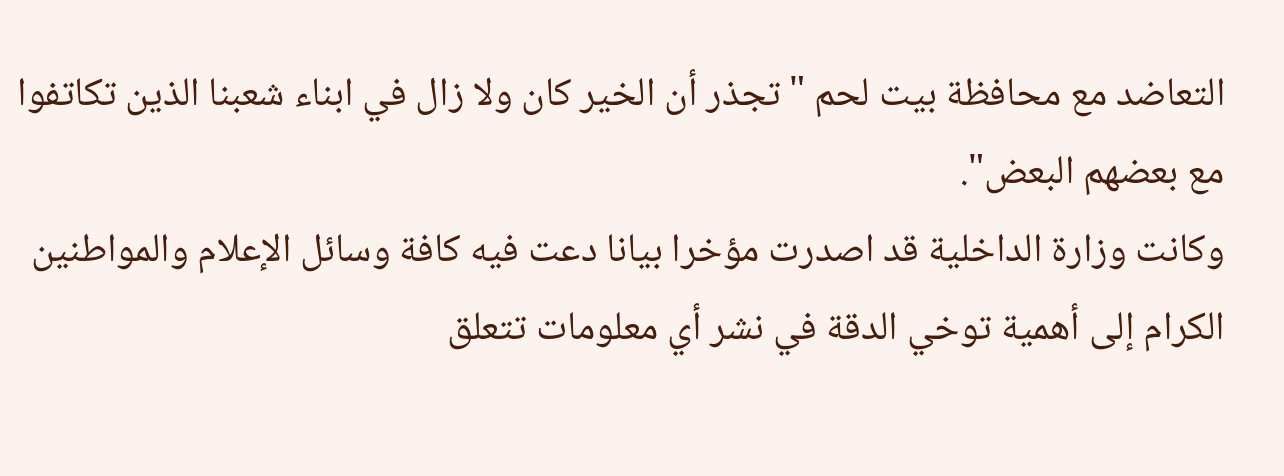التعاضد مع محافظة بيت لحم "تجذر أن الخير كان ولا زال في ابناء شعبنا الذين تكاتفوا مع بعضهم البعض".
وكانت وزارة الداخلية قد اصدرت مؤخرا بيانا دعت فيه كافة وسائل الإعلام والمواطنين الكرام إلى أهمية توخي الدقة في نشر أي معلومات تتعلق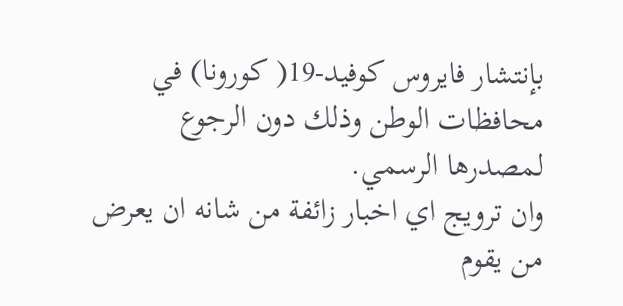بإنتشار فايروس كوفيد-19( كورونا) في محافظات الوطن وذلك دون الرجوع لمصدرها الرسمي.
وان ترويج اي اخبار زائفة من شانه ان يعرض من يقوم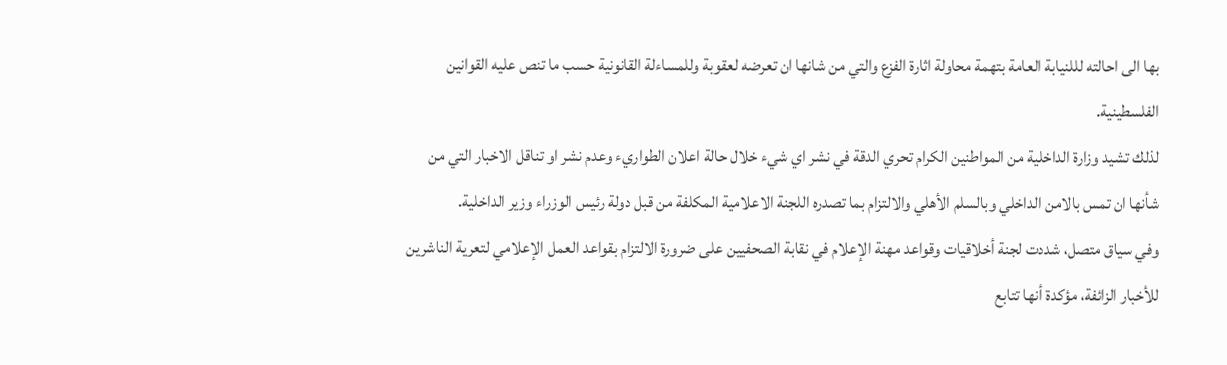بها الى احالته لللنيابة العامة بتهمة محاولة اثارة الفزع والتي من شانها ان تعرضه لعقوبة وللمساءلة القانونية حسب ما تنص عليه القوانين الفلسطينية.
لذلك تشيد وزارة الداخلية من المواطنين الكرام تحري الدقة في نشر اي شيء خلال حالة اعلان الطواريء وعدم نشر او تناقل الاخبار التي من شأنها ان تمس بالامن الداخلي وبالسلم الأهلي والالتزام بما تصدره اللجنة الاعلامية المكلفة من قبل دولة رئيس الوزراء وزير الداخلية.
وفي سياق متصل، شددت لجنة أخلاقيات وقواعد مهنة الإعلام في نقابة الصحفيين على ضرورة الالتزام بقواعد العمل الإعلامي لتعرية الناشرين للأخبار الزائفة، مؤكدة أنها تتابع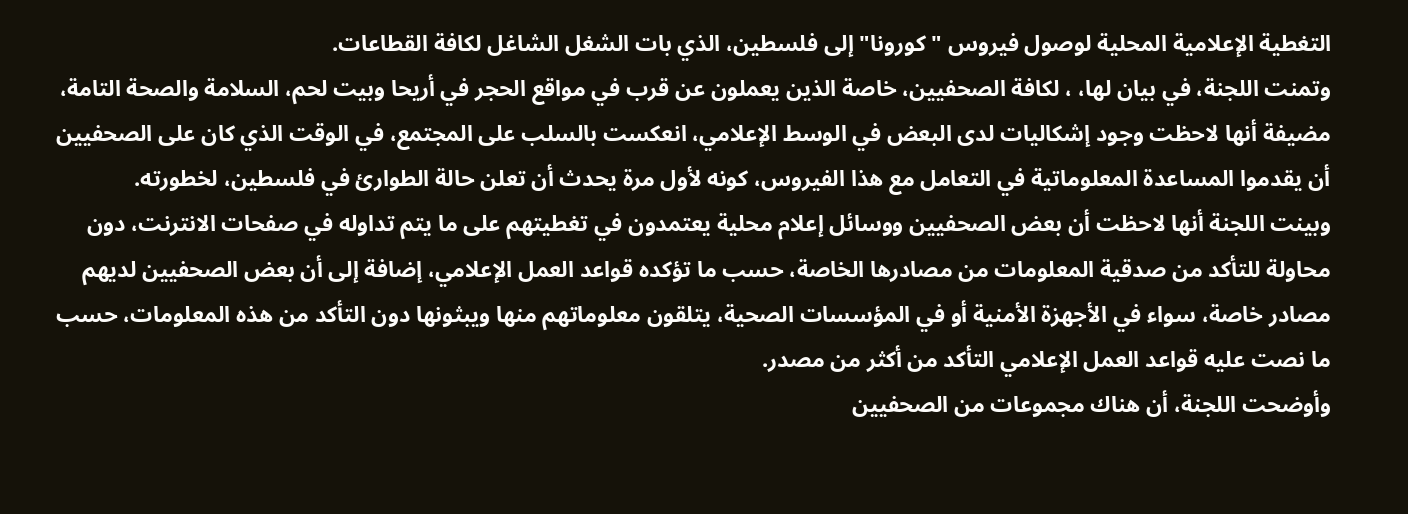التغطية الإعلامية المحلية لوصول فيروس "كورونا" إلى فلسطين، الذي بات الشغل الشاغل لكافة القطاعات.
وتمنت اللجنة، في بيان لها، ، لكافة الصحفيين، خاصة الذين يعملون عن قرب في مواقع الحجر في أريحا وبيت لحم، السلامة والصحة التامة، مضيفة أنها لاحظت وجود إشكاليات لدى البعض في الوسط الإعلامي، انعكست بالسلب على المجتمع، في الوقت الذي كان على الصحفيين أن يقدموا المساعدة المعلوماتية في التعامل مع هذا الفيروس، كونه لأول مرة يحدث أن تعلن حالة الطوارئ في فلسطين، لخطورته.
وبينت اللجنة أنها لاحظت أن بعض الصحفيين ووسائل إعلام محلية يعتمدون في تغطيتهم على ما يتم تداوله في صفحات الانترنت، دون محاولة للتأكد من صدقية المعلومات من مصادرها الخاصة، حسب ما تؤكده قواعد العمل الإعلامي، إضافة إلى أن بعض الصحفيين لديهم مصادر خاصة، سواء في الأجهزة الأمنية أو في المؤسسات الصحية، يتلقون معلوماتهم منها ويبثونها دون التأكد من هذه المعلومات، حسب ما نصت عليه قواعد العمل الإعلامي التأكد من أكثر من مصدر.
وأوضحت اللجنة، أن هناك مجموعات من الصحفيين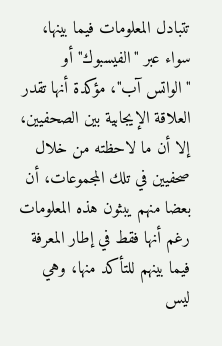تتبادل المعلومات فيما بينها، سواء عبر "الفيسبوك" أو "الواتس آب"، مؤكدة أنها تقدر العلاقة الإيجابية بين الصحفيين، إلا أن ما لاحظته من خلال صحفيين في تلك المجموعات، أن بعضا منهم يبثون هذه المعلومات رغم أنها فقط في إطار المعرفة فيما بينهم للتأكد منها، وهي ليس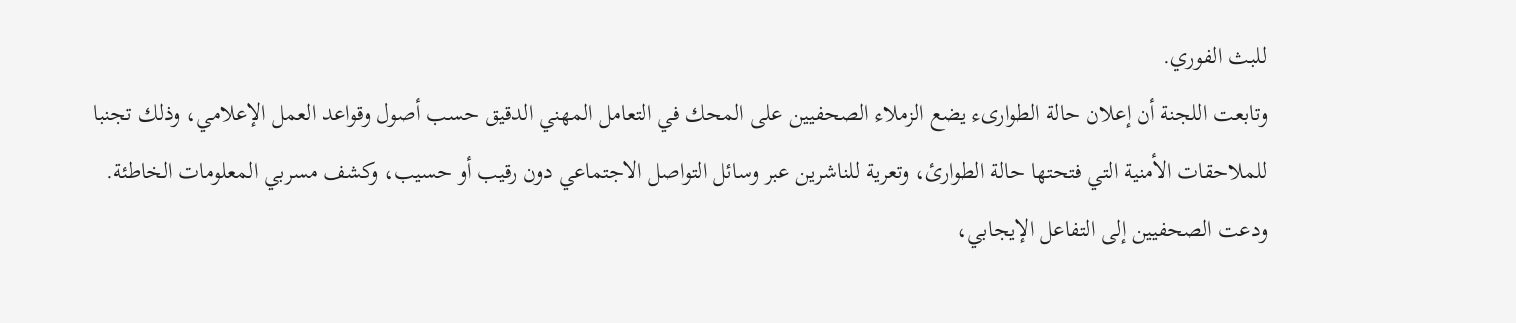للبث الفوري.
وتابعت اللجنة أن إعلان حالة الطوارىء يضع الزملاء الصحفيين على المحك في التعامل المهني الدقيق حسب أصول وقواعد العمل الإعلامي، وذلك تجنبا للملاحقات الأمنية التي فتحتها حالة الطوارئ، وتعرية للناشرين عبر وسائل التواصل الاجتماعي دون رقيب أو حسيب، وكشف مسربي المعلومات الخاطئة.
ودعت الصحفيين إلى التفاعل الإيجابي،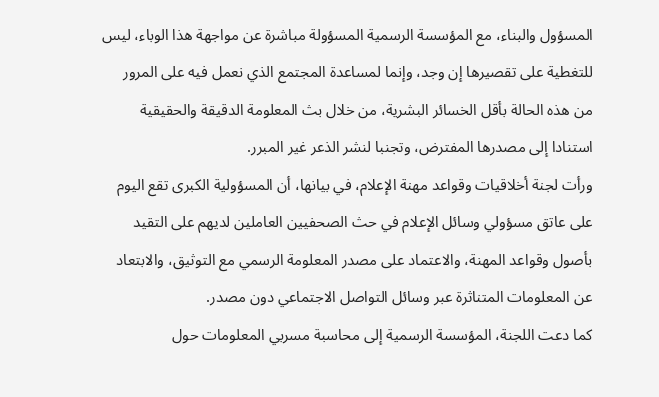المسؤول والبناء، مع المؤسسة الرسمية المسؤولة مباشرة عن مواجهة هذا الوباء، ليس للتغطية على تقصيرها إن وجد، وإنما لمساعدة المجتمع الذي نعمل فيه على المرور من هذه الحالة بأقل الخسائر البشرية، من خلال بث المعلومة الدقيقة والحقيقية استنادا إلى مصدرها المفترض، وتجنبا لنشر الذعر غير المبرر.
ورأت لجنة أخلاقيات وقواعد مهنة الإعلام، في بيانها، أن المسؤولية الكبرى تقع اليوم على عاتق مسؤولي وسائل الإعلام في حث الصحفيين العاملين لديهم على التقيد بأصول وقواعد المهنة، والاعتماد على مصدر المعلومة الرسمي مع التوثيق، والابتعاد عن المعلومات المتناثرة عبر وسائل التواصل الاجتماعي دون مصدر.
كما دعت اللجنة، المؤسسة الرسمية إلى محاسبة مسربي المعلومات حول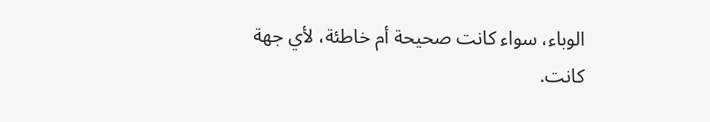الوباء، سواء كانت صحيحة أم خاطئة، لأي جهة كانت.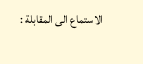الاستماع الى المقابلة :